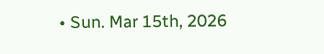• Sun. Mar 15th, 2026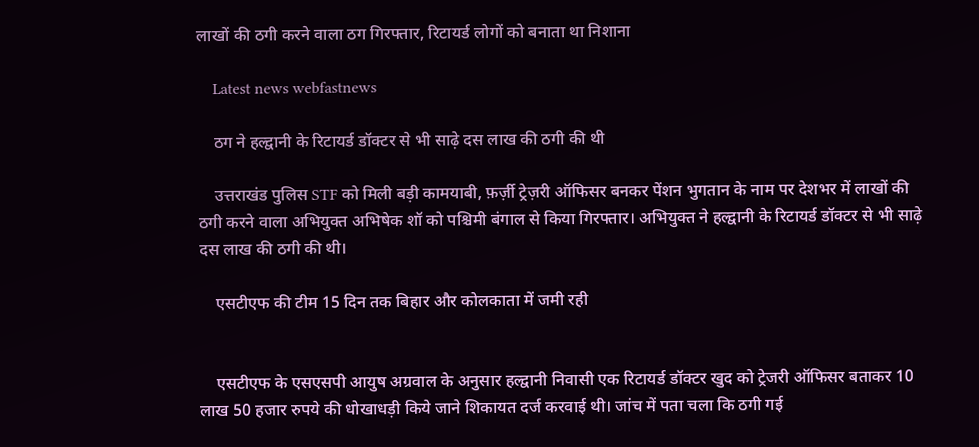लाखों की ठगी करने वाला ठग गिरफ्तार, रिटायर्ड लोगों को बनाता था निशाना

    Latest news webfastnews

    ठग ने हल्द्वानी के रिटायर्ड डॉक्टर से भी साढ़े दस लाख की ठगी की थी

    उत्तराखंड पुलिस STF को मिली बड़ी कामयाबी, फ़र्ज़ी ट्रेज़री ऑफिसर बनकर पेंशन भुगतान के नाम पर देशभर में लाखों की ठगी करने वाला अभियुक्त अभिषेक शॉ को पश्चिमी बंगाल से किया गिरफ्तार। अभियुक्त ने हल्द्वानी के रिटायर्ड डॉक्टर से भी साढ़े दस लाख की ठगी की थी।

    एसटीएफ की टीम 15 दिन तक बिहार और कोलकाता में जमी रही


    एसटीएफ के एसएसपी आयुष अग्रवाल के अनुसार हल्द्वानी निवासी एक रिटायर्ड डॉक्टर खुद को ट्रेजरी ऑफिसर बताकर 10 लाख 50 हजार रुपये की धोखाधड़ी किये जाने शिकायत दर्ज करवाई थी। जांच में पता चला कि ठगी गई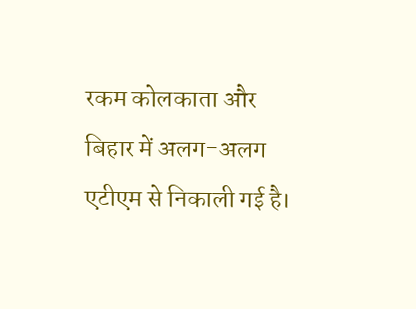रकम कोलकाता और बिहार में अलग-अलग एटीएम से निकाली गई है।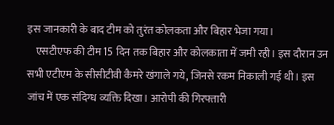इस जानकारी के बाद टीम को तुरंत कोलकता और बिहार भेजा गया।
    एसटीएफ की टीम 15 दिन तक बिहार और कोलकाता में जमी रही। इस दौरान उन सभी एटीएम के सीसीटीवी कैमरे खंगाले गये, जिनसे रकम निकाली गई थी। इस जांच में एक संदिग्ध व्यक्ति दिखा। आरोपी की गिरफ्तारी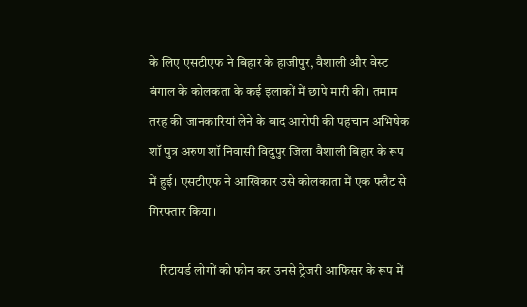के लिए एसटीएफ ने बिहार के हाजीपुर, वैशाली और वेस्ट बंगाल के कोलकता के कई इलाकों में छापे मारी की। तमाम तरह की जानकारियां लेने के बाद आरोपी की पहचान अभिषेक शॉ पुत्र अरुण शॉ निवासी विदुपुर जिला वैशाली बिहार के रूप में हुई। एसटीएफ ने आखिकार उसे कोलकाता में एक फ्लैट से गिरफ्तार किया।

    रिटायर्ड लोगों को फोन कर उनसे ट्रेजरी आफिसर के रूप में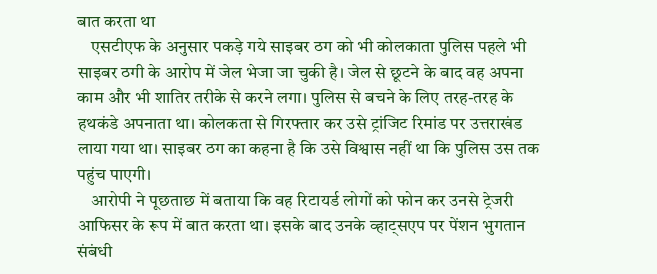बात करता था
    एसटीएफ के अनुसार पकड़े गये साइबर ठग को भी कोलकाता पुलिस पहले भी साइबर ठगी के आरोप में जेल भेजा जा चुकी है। जेल से छूटने के बाद वह अपना काम और भी शातिर तरीके से करने लगा। पुलिस से बचने के लिए तरह-तरह के हथकंडे अपनाता था। कोलकता से गिरफ्तार कर उसे ट्रांजिट रिमांड पर उत्तराखंड लाया गया था। साइबर ठग का कहना है कि उसे विश्वास नहीं था कि पुलिस उस तक पहुंच पाएगी।
    आरोपी ने पूछताछ में बताया कि वह रिटायर्ड लोगों को फोन कर उनसे ट्रेजरी आफिसर के रूप में बात करता था। इसके बाद उनके व्हाट्सएप पर पेंशन भुगतान संबंधी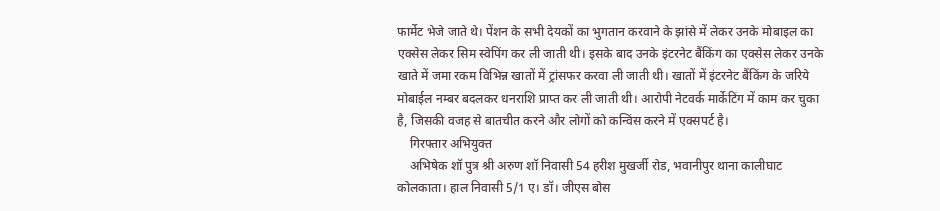फार्मेट भेजे जाते थे। पेंशन के सभी देयकों का भुगतान करवाने के झांसे में लेकर उनके मोबाइल का एक्सेस लेकर सिम स्वेपिंग कर ली जाती थी। इसके बाद उनके इंटरनेट बैंकिंग का एक्सेस लेकर उनके खाते में जमा रकम विभिन्न खातों में ट्रांसफर करवा ली जाती थी। खातों में इंटरनेट बैंकिंग के जरिये मोबाईल नम्बर बदलकर धनराशि प्राप्त कर ली जाती थी। आरोपी नेटवर्क मार्केटिंग में काम कर चुका है, जिसकी वजह से बातचीत करने और लोगों को कन्विंस करने में एक्सपर्ट है।
    गिरफ्तार अभियुक्त
    अभिषेक शॉ पुत्र श्री अरुण शॉ निवासी 54 हरीश मुखर्जी रोड, भवानीपुर थाना कालीघाट कोलकाता। हाल निवासी 5/1 ए। डॉ। जीएस बोस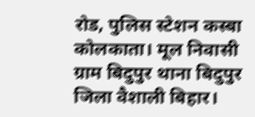रोड, पुलिस स्टेशन कस्बा कोलकाता। मूल निवासी ग्राम बिदुपुर थाना बिदुपुर जिला वैशाली बिहार।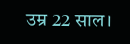उम्र 22 साल।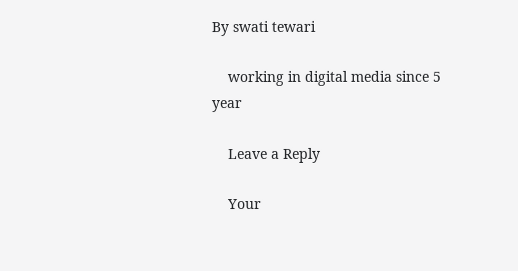By swati tewari

    working in digital media since 5 year

    Leave a Reply

    Your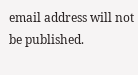email address will not be published.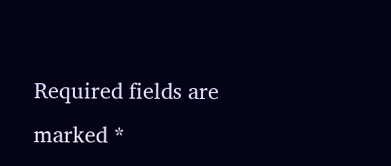Required fields are marked *